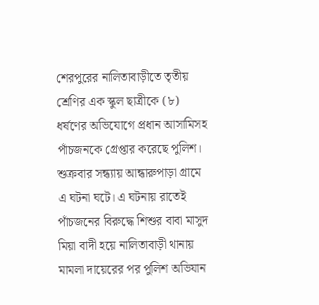শেরপুরের নালিতাবাড়ীতে তৃতীয় শ্রেণির এক স্কুল ছাত্রীকে (৮) ধর্ষণের অভিযোগে প্রধান আসামিসহ পাঁচজনকে গ্রেপ্তার করেছে পুলিশ।
শুক্রবার সন্ধ্যায় আন্ধারুপাড়া গ্রামে এ ঘটনা ঘটে। এ ঘটনায় রাতেই পাঁচজনের বিরুদ্ধে শিশুর বাবা মাসুদ মিয়া বাদী হয়ে নালিতাবাড়ী থানায় মামলা দায়েরের পর পুলিশ অভিযান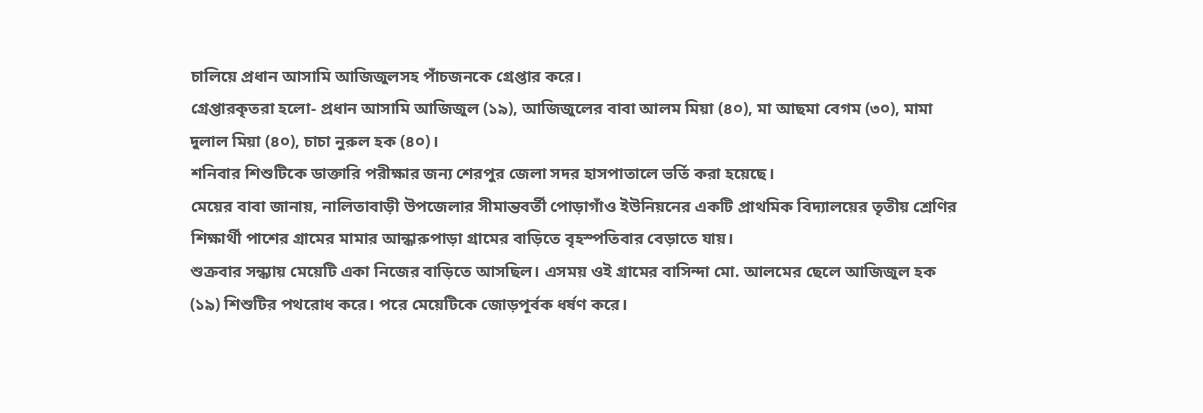চালিয়ে প্রধান আসামি আজিজুলসহ পাঁচজনকে গ্রেপ্তার করে।
গ্রেপ্তারকৃতরা হলো- প্রধান আসামি আজিজুল (১৯), আজিজুলের বাবা আলম মিয়া (৪০), মা আছমা বেগম (৩০), মামা দুলাল মিয়া (৪০), চাচা নুরুল হক (৪০)।
শনিবার শিশুটিকে ডাক্তারি পরীক্ষার জন্য শেরপুর জেলা সদর হাসপাতালে ভর্তি করা হয়েছে।
মেয়ের বাবা জানায়, নালিতাবাড়ী উপজেলার সীমান্তবর্তী পোড়াগাঁও ইউনিয়নের একটি প্রাথমিক বিদ্যালয়ের তৃতীয় শ্রেণির শিক্ষার্থী পাশের গ্রামের মামার আন্ধারুপাড়া গ্রামের বাড়িতে বৃহস্পতিবার বেড়াতে যায়।
শুক্রবার সন্ধ্যায় মেয়েটি একা নিজের বাড়িতে আসছিল। এসময় ওই গ্রামের বাসিন্দা মো. আলমের ছেলে আজিজুল হক (১৯) শিশুটির পথরোধ করে। পরে মেয়েটিকে জোড়পূর্বক ধর্ষণ করে।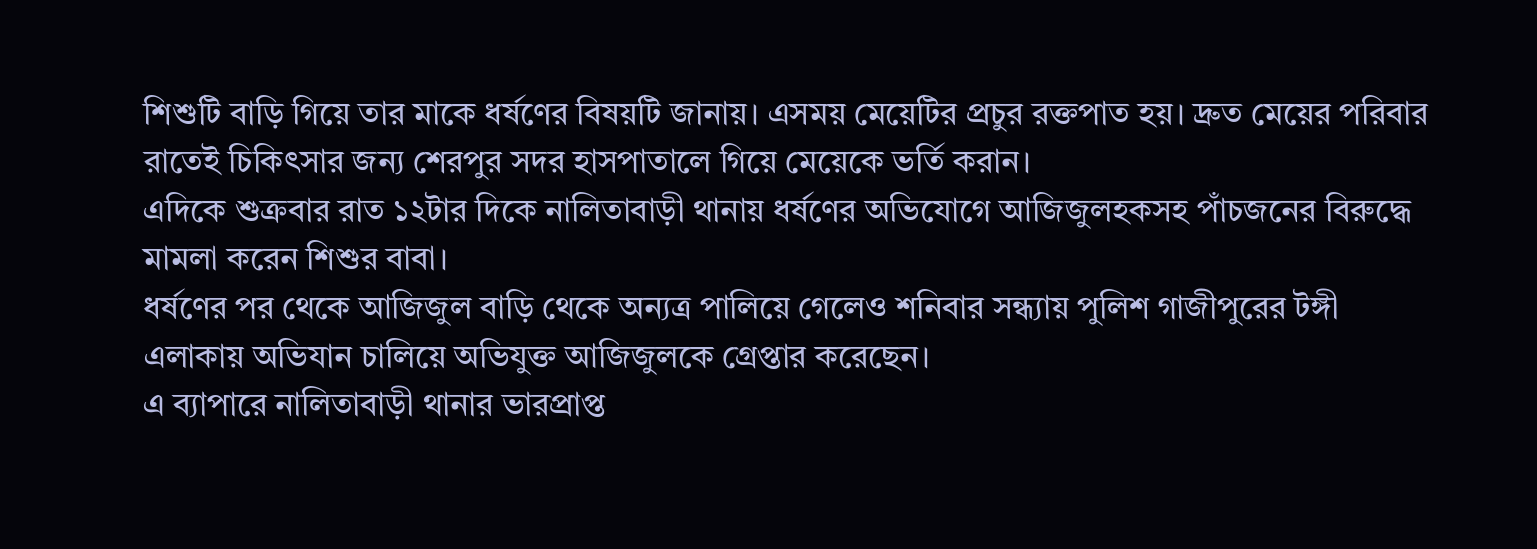শিশুটি বাড়ি গিয়ে তার মাকে ধর্ষণের বিষয়টি জানায়। এসময় মেয়েটির প্রচুর রক্তপাত হয়। দ্রুত মেয়ের পরিবার রাতেই চিকিৎসার জন্য শেরপুর সদর হাসপাতালে গিয়ে মেয়েকে ভর্তি করান।
এদিকে শুক্রবার রাত ১২টার দিকে নালিতাবাড়ী থানায় ধর্ষণের অভিযোগে আজিজুলহকসহ পাঁচজনের বিরুদ্ধে মামলা করেন শিশুর বাবা।
ধর্ষণের পর থেকে আজিজুল বাড়ি থেকে অন্যত্র পালিয়ে গেলেও শনিবার সন্ধ্যায় পুলিশ গাজীপুরের টঙ্গী এলাকায় অভিযান চালিয়ে অভিযুক্ত আজিজুলকে গ্রেপ্তার করেছেন।
এ ব্যাপারে নালিতাবাড়ী থানার ভারপ্রাপ্ত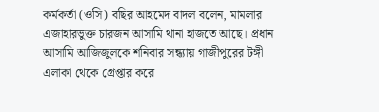কর্মকর্তা (ওসি) বছির আহমেদ বাদল বলেন, মামলার এজাহারভুক্ত চারজন আসামি থানা হাজতে আছে। প্রধান আসামি আজিজুলকে শনিবার সন্ধ্যায় গাজীপুরের টঙ্গী এলাকা থেকে গ্রেপ্তার করে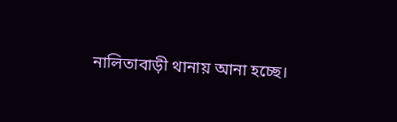নালিতাবাড়ী থানায় আনা হচ্ছে।